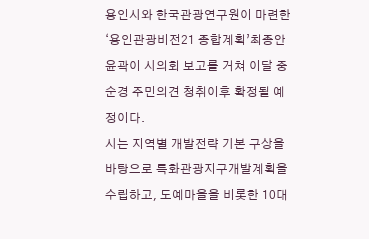용인시와 한국관광연구원이 마련한 ‘용인관광비전21 종합계획’최종안 윤곽이 시의회 보고를 거쳐 이달 중순경 주민의견 청취이후 확정될 예정이다.
시는 지역별 개발전략 기본 구상을 바탕으로 특화관광지구개발계획을 수립하고, 도예마을을 비롯한 10대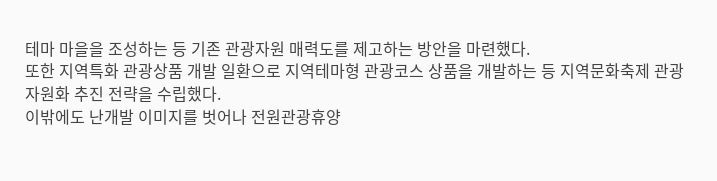테마 마을을 조성하는 등 기존 관광자원 매력도를 제고하는 방안을 마련했다.
또한 지역특화 관광상품 개발 일환으로 지역테마형 관광코스 상품을 개발하는 등 지역문화축제 관광자원화 추진 전략을 수립했다.
이밖에도 난개발 이미지를 벗어나 전원관광휴양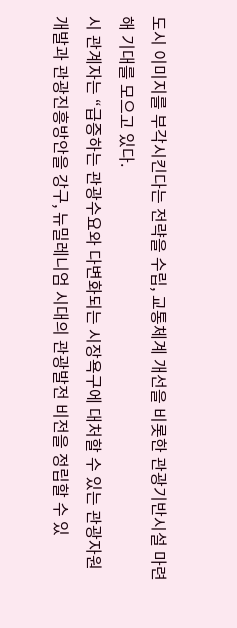도시 이미지를 부각시킨다는 전략을 수립, 교통체계 개선을 비롯한 관광기반시설 마련해 기대를 모으고 있다.
시 관계자는 “급증하는 관광수요와 다변화되는 시장욕구에 대처할 수 있는 관광자원 개발과 관광진흥방안을 강구, 뉴밀레니엄 시대의 관광발전 비전을 정립할 수 있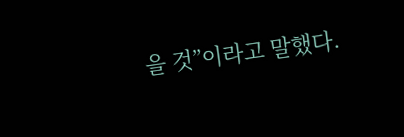을 것”이라고 말했다.